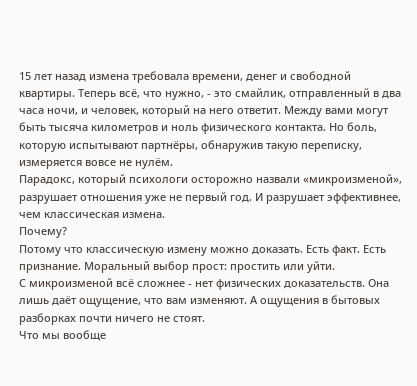15 лет назад измена требовала времени, денег и свободной квартиры. Теперь всё, что нужно, - это смайлик, отправленный в два часа ночи, и человек, который на него ответит. Между вами могут быть тысяча километров и ноль физического контакта. Но боль, которую испытывают партнёры, обнаружив такую переписку, измеряется вовсе не нулём.
Парадокс, который психологи осторожно назвали «микроизменой», разрушает отношения уже не первый год. И разрушает эффективнее, чем классическая измена.
Почему?
Потому что классическую измену можно доказать. Есть факт. Есть признание. Моральный выбор прост: простить или уйти.
С микроизменой всё сложнее - нет физических доказательств. Она лишь даёт ощущение, что вам изменяют. А ощущения в бытовых разборках почти ничего не стоят.
Что мы вообще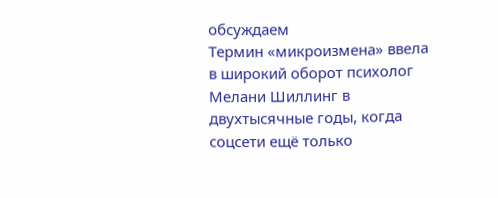обсуждаем
Термин «микроизмена» ввела в широкий оборот психолог Мелани Шиллинг в двухтысячные годы, когда соцсети ещё только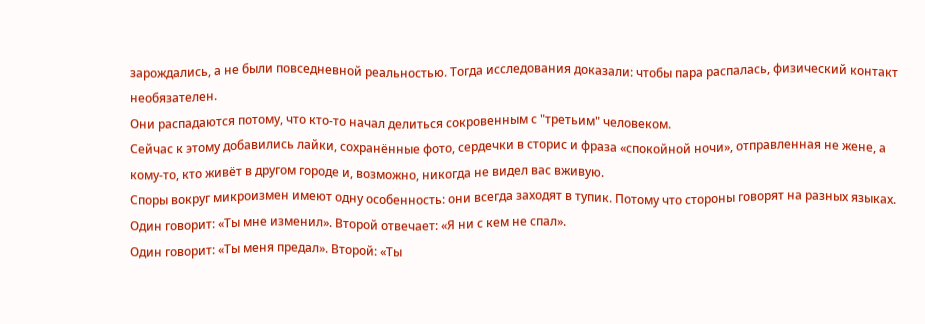зарождались, а не были повседневной реальностью. Тогда исследования доказали: чтобы пара распалась, физический контакт необязателен.
Они распадаются потому, что кто-то начал делиться сокровенным с "третьим" человеком.
Сейчас к этому добавились лайки, сохранённые фото, сердечки в сторис и фраза «спокойной ночи», отправленная не жене, а кому-то, кто живёт в другом городе и, возможно, никогда не видел вас вживую.
Споры вокруг микроизмен имеют одну особенность: они всегда заходят в тупик. Потому что стороны говорят на разных языках.
Один говорит: «Ты мне изменил». Второй отвечает: «Я ни с кем не спал».
Один говорит: «Ты меня предал». Второй: «Ты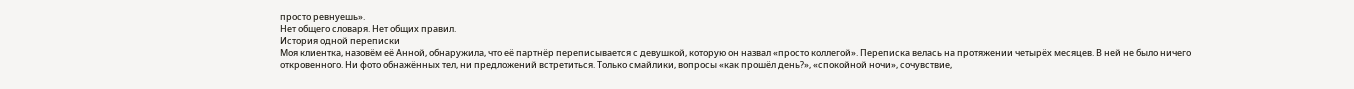просто ревнуешь».
Нет общего словаря. Нет общих правил.
История одной переписки
Моя клиентка, назовём её Анной, обнаружила, что её партнёр переписывается с девушкой, которую он назвал «просто коллегой». Переписка велась на протяжении четырёх месяцев. В ней не было ничего откровенного. Ни фото обнажённых тел, ни предложений встретиться. Только смайлики, вопросы «как прошёл день?», «спокойной ночи», сочувствие,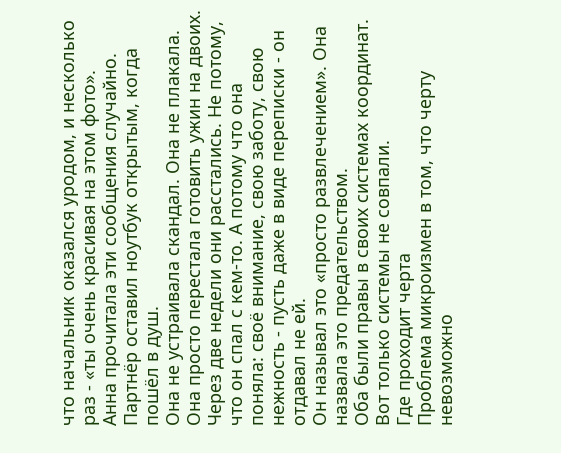что начальник оказался уродом, и несколько раз - «ты очень красивая на этом фото».
Анна прочитала эти сообщения случайно. Партнёр оставил ноутбук открытым, когда пошёл в душ.
Она не устраивала скандал. Она не плакала. Она просто перестала готовить ужин на двоих. Через две недели они расстались. Не потому, что он спал с кем-то. А потому что она поняла: своё внимание, свою заботу, свою нежность - пусть даже в виде переписки - он отдавал не ей.
Он называл это «просто развлечением». Она назвала это предательством.
Оба были правы в своих системах координат. Вот только системы не совпали.
Где проходит черта
Проблема микроизмен в том, что черту невозможно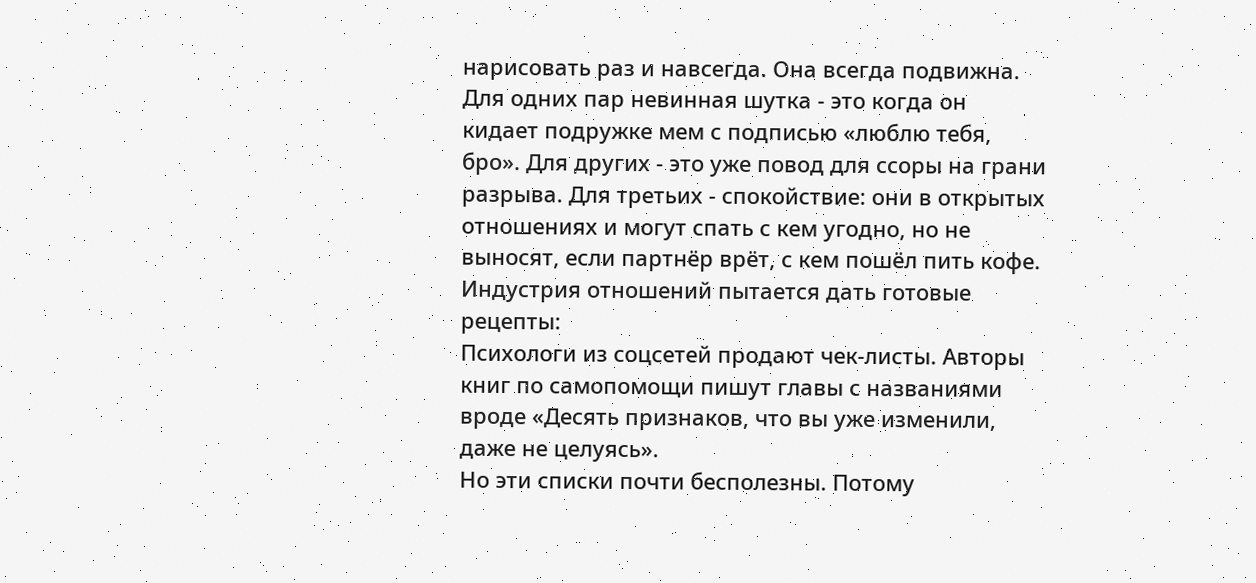нарисовать раз и навсегда. Она всегда подвижна.
Для одних пар невинная шутка - это когда он кидает подружке мем с подписью «люблю тебя, бро». Для других - это уже повод для ссоры на грани разрыва. Для третьих - спокойствие: они в открытых отношениях и могут спать с кем угодно, но не выносят, если партнёр врёт, с кем пошёл пить кофе.
Индустрия отношений пытается дать готовые рецепты:
Психологи из соцсетей продают чек-листы. Авторы книг по самопомощи пишут главы с названиями вроде «Десять признаков, что вы уже изменили, даже не целуясь».
Но эти списки почти бесполезны. Потому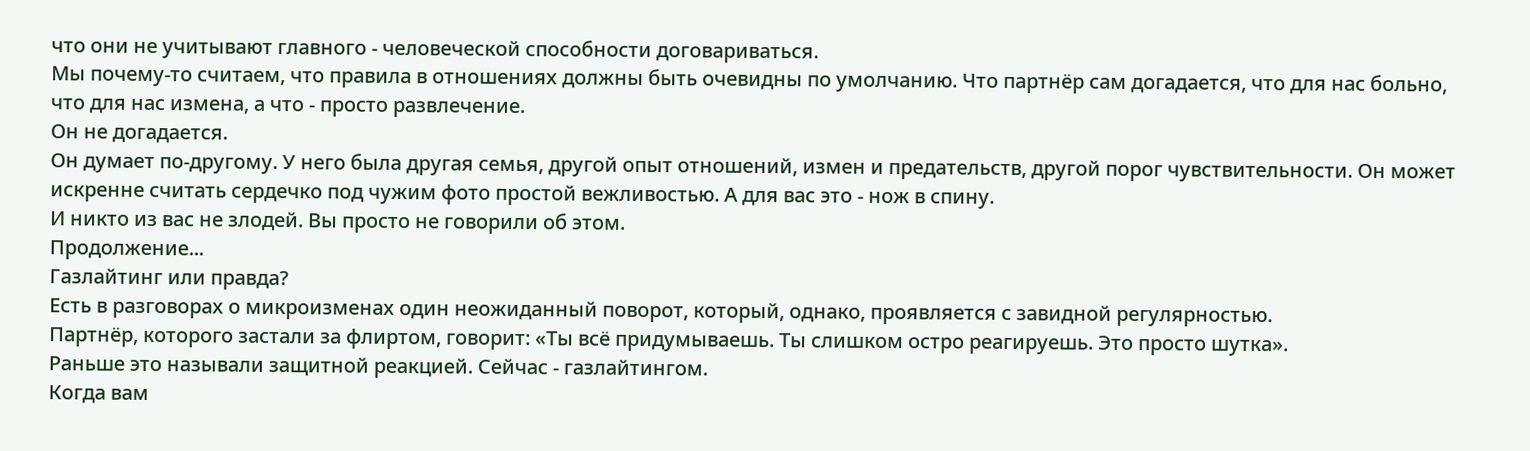что они не учитывают главного - человеческой способности договариваться.
Мы почему-то считаем, что правила в отношениях должны быть очевидны по умолчанию. Что партнёр сам догадается, что для нас больно, что для нас измена, а что - просто развлечение.
Он не догадается.
Он думает по-другому. У него была другая семья, другой опыт отношений, измен и предательств, другой порог чувствительности. Он может искренне считать сердечко под чужим фото простой вежливостью. А для вас это - нож в спину.
И никто из вас не злодей. Вы просто не говорили об этом.
Продолжение...
Газлайтинг или правда?
Есть в разговорах о микроизменах один неожиданный поворот, который, однако, проявляется с завидной регулярностью.
Партнёр, которого застали за флиртом, говорит: «Ты всё придумываешь. Ты слишком остро реагируешь. Это просто шутка».
Раньше это называли защитной реакцией. Сейчас - газлайтингом.
Когда вам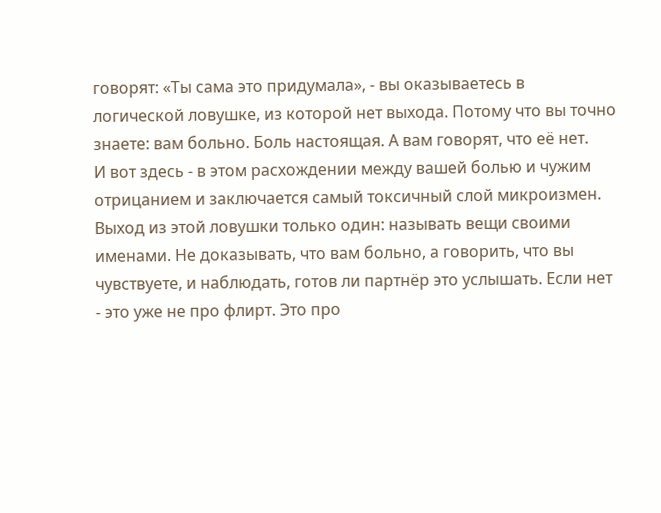говорят: «Ты сама это придумала», - вы оказываетесь в логической ловушке, из которой нет выхода. Потому что вы точно знаете: вам больно. Боль настоящая. А вам говорят, что её нет.
И вот здесь - в этом расхождении между вашей болью и чужим отрицанием и заключается самый токсичный слой микроизмен.
Выход из этой ловушки только один: называть вещи своими именами. Не доказывать, что вам больно, а говорить, что вы чувствуете, и наблюдать, готов ли партнёр это услышать. Если нет - это уже не про флирт. Это про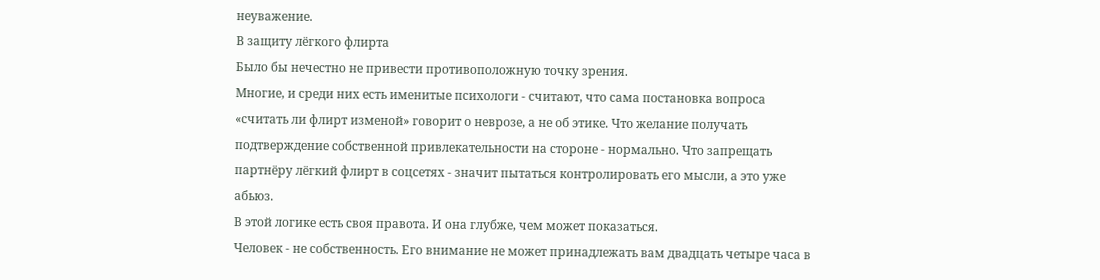неуважение.
В защиту лёгкого флирта
Было бы нечестно не привести противоположную точку зрения.
Многие, и среди них есть именитые психологи - считают, что сама постановка вопроса «считать ли флирт изменой» говорит о неврозе, а не об этике. Что желание получать подтверждение собственной привлекательности на стороне - нормально. Что запрещать партнёру лёгкий флирт в соцсетях - значит пытаться контролировать его мысли, а это уже абьюз.
В этой логике есть своя правота. И она глубже, чем может показаться.
Человек - не собственность. Его внимание не может принадлежать вам двадцать четыре часа в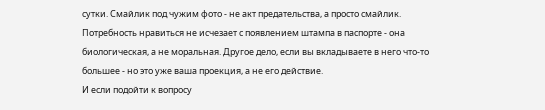сутки. Смайлик под чужим фото - не акт предательства, а просто смайлик. Потребность нравиться не исчезает с появлением штампа в паспорте - она биологическая, а не моральная. Другое дело, если вы вкладываете в него что-то большее - но это уже ваша проекция, а не его действие.
И если подойти к вопросу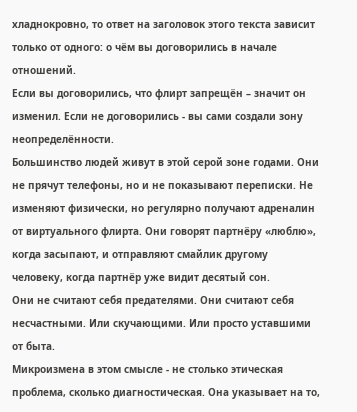хладнокровно, то ответ на заголовок этого текста зависит только от одного: о чём вы договорились в начале отношений.
Если вы договорились, что флирт запрещён – значит он изменил. Если не договорились - вы сами создали зону неопределённости.
Большинство людей живут в этой серой зоне годами. Они не прячут телефоны, но и не показывают переписки. Не изменяют физически, но регулярно получают адреналин от виртуального флирта. Они говорят партнёру «люблю», когда засыпают, и отправляют смайлик другому человеку, когда партнёр уже видит десятый сон.
Они не считают себя предателями. Они считают себя несчастными. Или скучающими. Или просто уставшими от быта.
Микроизмена в этом смысле - не столько этическая проблема, сколько диагностическая. Она указывает на то,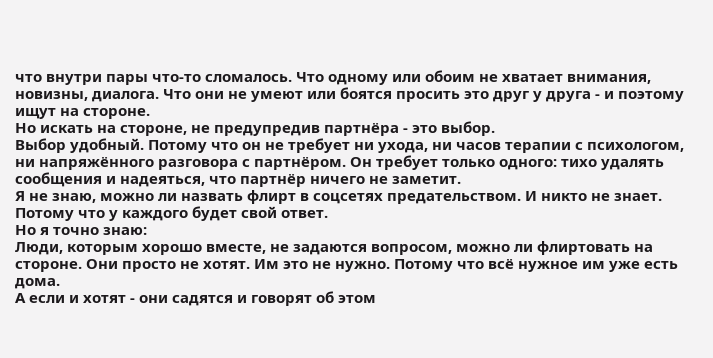что внутри пары что-то сломалось. Что одному или обоим не хватает внимания, новизны, диалога. Что они не умеют или боятся просить это друг у друга - и поэтому ищут на стороне.
Но искать на стороне, не предупредив партнёра - это выбор.
Выбор удобный. Потому что он не требует ни ухода, ни часов терапии с психологом, ни напряжённого разговора с партнёром. Он требует только одного: тихо удалять сообщения и надеяться, что партнёр ничего не заметит.
Я не знаю, можно ли назвать флирт в соцсетях предательством. И никто не знает. Потому что у каждого будет свой ответ.
Но я точно знаю:
Люди, которым хорошо вместе, не задаются вопросом, можно ли флиртовать на стороне. Они просто не хотят. Им это не нужно. Потому что всё нужное им уже есть дома.
А если и хотят - они садятся и говорят об этом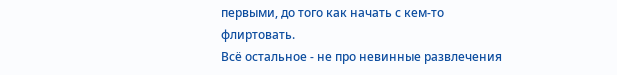первыми, до того как начать с кем-то флиртовать.
Всё остальное - не про невинные развлечения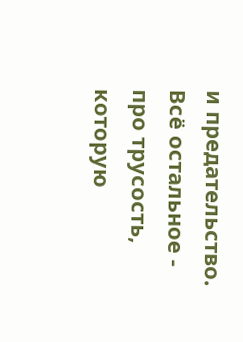и предательство.
Всё остальное - про трусость, которую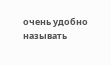очень удобно называть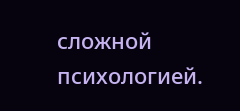сложной психологией.